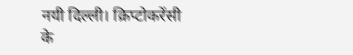नयी दिल्ली। क्रिप्टोकरेंसी के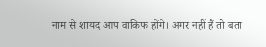नाम से शायद आप वाकिफ होंगे। अगर नहीं हैं तो बता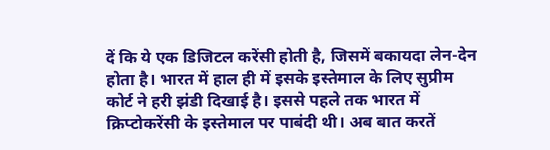दें कि ये एक डिजिटल करेंसी होती है, जिसमें बकायदा लेन-देन होता है। भारत में हाल ही में इसके इस्तेमाल के लिए सुप्रीम कोर्ट ने हरी झंडी दिखाई है। इससे पहले तक भारत में क्रिप्टोकरेंसी के इस्तेमाल पर पाबंदी थी। अब बात करतें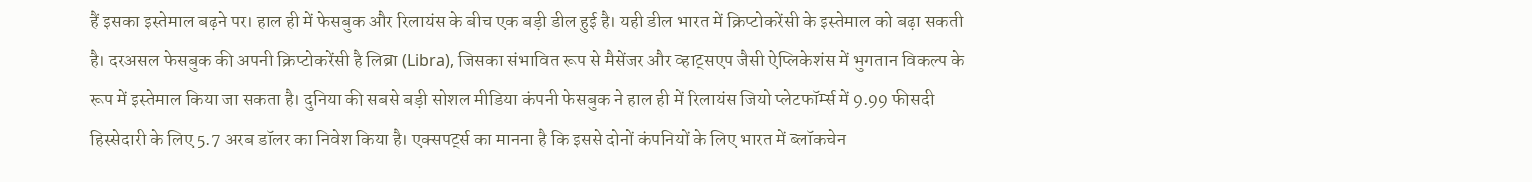हैं इसका इस्तेमाल बढ़ने पर। हाल ही में फेसबुक और रिलायंस के बीच एक बड़ी डील हुई है। यही डील भारत में क्रिप्टोकरेंसी के इस्तेमाल को बढ़ा सकती है। दरअसल फेसबुक की अपनी क्रिप्टोकरेंसी है लिब्रा (Libra), जिसका संभावित रूप से मैसेंजर और व्हाट्सएप जैसी ऐप्लिकेशंस में भुगतान विकल्प के रूप में इस्तेमाल किया जा सकता है। दुनिया की सबसे बड़ी सोशल मीडिया कंपनी फेसबुक ने हाल ही में रिलायंस जियो प्लेटफॉर्म्स में 9.99 फीसदी हिस्सेदारी के लिए 5.7 अरब डॉलर का निवेश किया है। एक्सपर्ट्स का मानना है कि इससे दोनों कंपनियों के लिए भारत में ब्लॉकचेन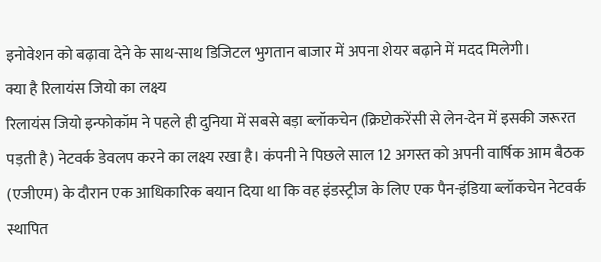इनोवेशन को बढ़ावा देने के साथ-साथ डिजिटल भुगतान बाजार में अपना शेयर बढ़ाने में मदद मिलेगी।
क्या है रिलायंस जियो का लक्ष्य
रिलायंस जियो इन्फोकॉम ने पहले ही दुनिया में सबसे बड़ा ब्लॉकचेन (क्रिप्टोकरेंसी से लेन-देन में इसकी जरूरत पड़ती है) नेटवर्क डेवलप करने का लक्ष्य रखा है। कंपनी ने पिछले साल 12 अगस्त को अपनी वार्षिक आम बैठक (एजीएम) के दौरान एक आधिकारिक बयान दिया था कि वह इंडस्ट्रीज के लिए एक पैन-इंडिया ब्लॉकचेन नेटवर्क स्थापित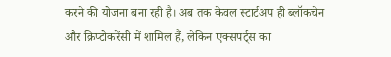करने की योजना बना रही है। अब तक केवल स्टार्टअप ही ब्लॉकचेन और क्रिप्टोकरेंसी में शामिल हैं, लेकिन एक्सपर्ट्स का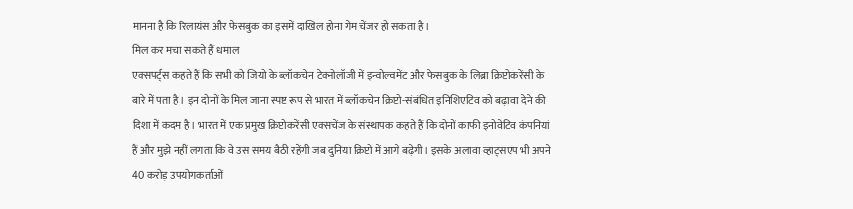मानना है कि रिलायंस और फेसबुक का इसमें दाखिल होना गेम चेंजर हो सकता है।
मिल कर मचा सकते हैं धमाल
एक्सपर्ट्स कहते हैं कि सभी को जियो के ब्लॉकचेन टेक्नोलॉजी में इन्वोल्वमेंट और फेसबुक के लिब्रा क्रिप्टोकरेंसी के बारे में पता है। इन दोनों के मिल जाना स्पष्ट रूप से भारत में ब्लॉकचेन क्रिप्टो-संबंधित इनिशिएटिव को बढ़ावा देने की दिशा में कदम है। भारत में एक प्रमुख क्रिप्टोकरेंसी एक्सचेंज के संस्थापक कहते हैं कि दोनों काफी इनोवेटिव कंपनियां हैं और मुझे नहीं लगता कि वे उस समय बैठी रहेंगी जब दुनिया क्रिप्टो में आगे बढ़ेगी। इसके अलावा व्हाट्सएप भी अपने 40 करोड़ उपयोगकर्ताओं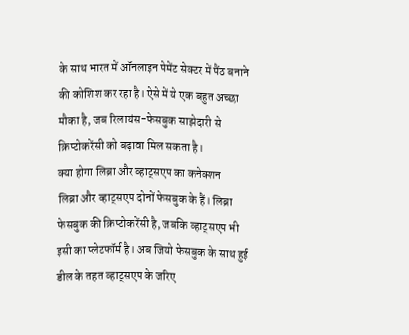के साथ भारत में ऑनलाइन पेमेंट सेक्टर में पैंठ बनाने की कोशिश कर रहा है। ऐसे में ये एक बहुत अच्छा मौका है, जब रिलायंस-फेसबुक साझेदारी से क्रिप्टोकरेंसी को बढ़ावा मिल सकता है।
क्या होगा लिब्रा और व्हाट्सएप का कनेक्शन
लिब्रा और व्हाट्सएप दोनों फेसबुक के हैं। लिब्रा फेसबुक की क्रिप्टोकरेंसी है, जबकि व्हाट्सएप भी इसी का प्लेटफॉर्म है। अब जियो फेसबुक के साथ हुई डील के तहत व्हाट्सएप के जरिए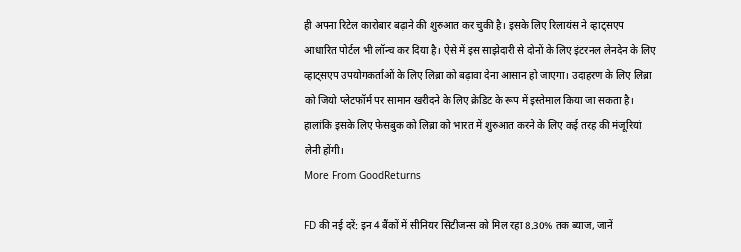ही अपना रिटेल कारोबार बढ़ाने की शुरुआत कर चुकी है। इसके लिए रिलायंस ने व्हाट्सएप आधारित पोर्टल भी लॉन्च कर दिया है। ऐसे में इस साझेदारी से दोनों के लिए इंटरनल लेनदेन के लिए व्हाट्सएप उपयोगकर्ताओं के लिए लिब्रा को बढ़ावा देना आसान हो जाएगा। उदाहरण के लिए लिब्रा को जियो प्लेटफॉर्म पर सामान खरीदने के लिए क्रेडिट के रूप में इस्तेमाल किया जा सकता है। हालांकि इसके लिए फेसबुक को लिब्रा को भारत में शुरुआत करने के लिए कई तरह की मंजूरियां लेनी होंगी।
More From GoodReturns

FD की नई दरें: इन 4 बैंकों में सीनियर सिटीजन्स को मिल रहा 8.30% तक ब्याज, जानें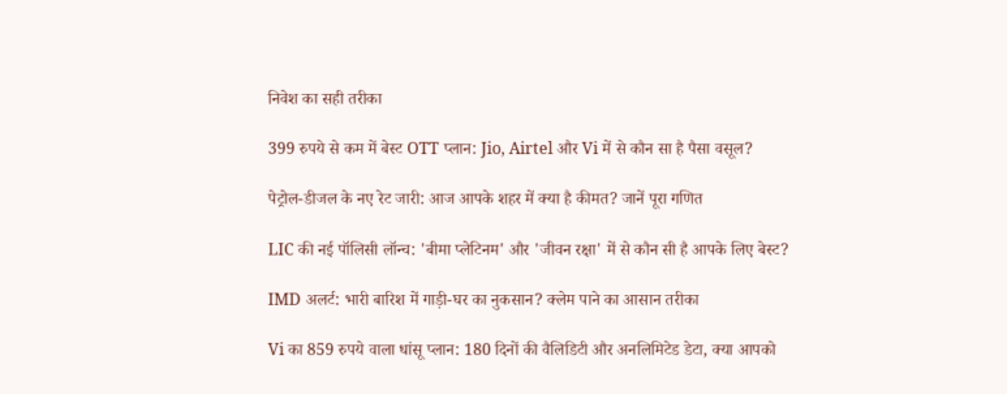निवेश का सही तरीका

399 रुपये से कम में बेस्ट OTT प्लान: Jio, Airtel और Vi में से कौन सा है पैसा वसूल?

पेट्रोल-डीजल के नए रेट जारी: आज आपके शहर में क्या है कीमत? जानें पूरा गणित

LIC की नई पॉलिसी लॉन्च: 'बीमा प्लेटिनम' और 'जीवन रक्षा' में से कौन सी है आपके लिए बेस्ट?

IMD अलर्ट: भारी बारिश में गाड़ी-घर का नुकसान? क्लेम पाने का आसान तरीका

Vi का 859 रुपये वाला धांसू प्लान: 180 दिनों की वैलिडिटी और अनलिमिटेड डेटा, क्या आपको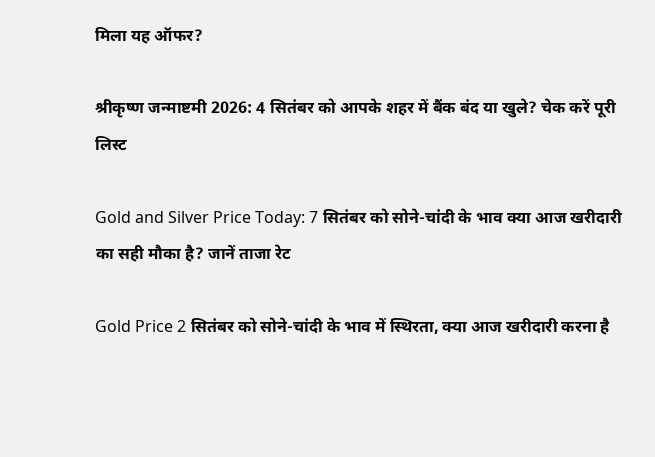मिला यह ऑफर?

श्रीकृष्ण जन्माष्टमी 2026: 4 सितंबर को आपके शहर में बैंक बंद या खुले? चेक करें पूरी लिस्ट

Gold and Silver Price Today: 7 सितंबर को सोने-चांदी के भाव क्या आज खरीदारी का सही मौका है? जानें ताजा रेट

Gold Price 2 सितंबर को सोने-चांदी के भाव में स्थिरता, क्या आज खरीदारी करना है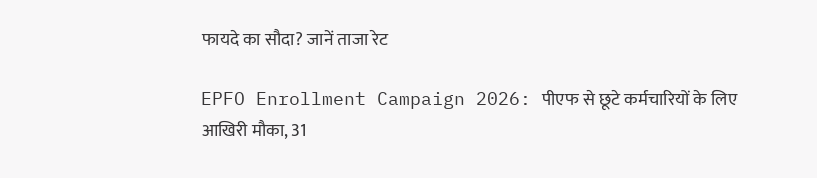फायदे का सौदा? जानें ताजा रेट

EPFO Enrollment Campaign 2026: पीएफ से छूटे कर्मचारियों के लिए आखिरी मौका, 31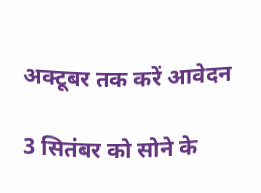अक्टूबर तक करें आवेदन

3 सितंबर को सोने के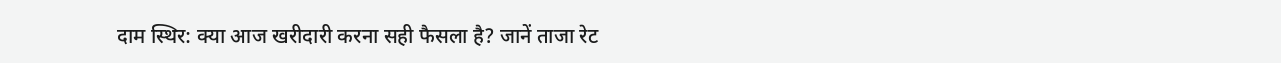दाम स्थिर: क्या आज खरीदारी करना सही फैसला है? जानें ताजा रेट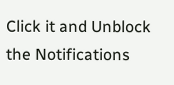Click it and Unblock the Notifications